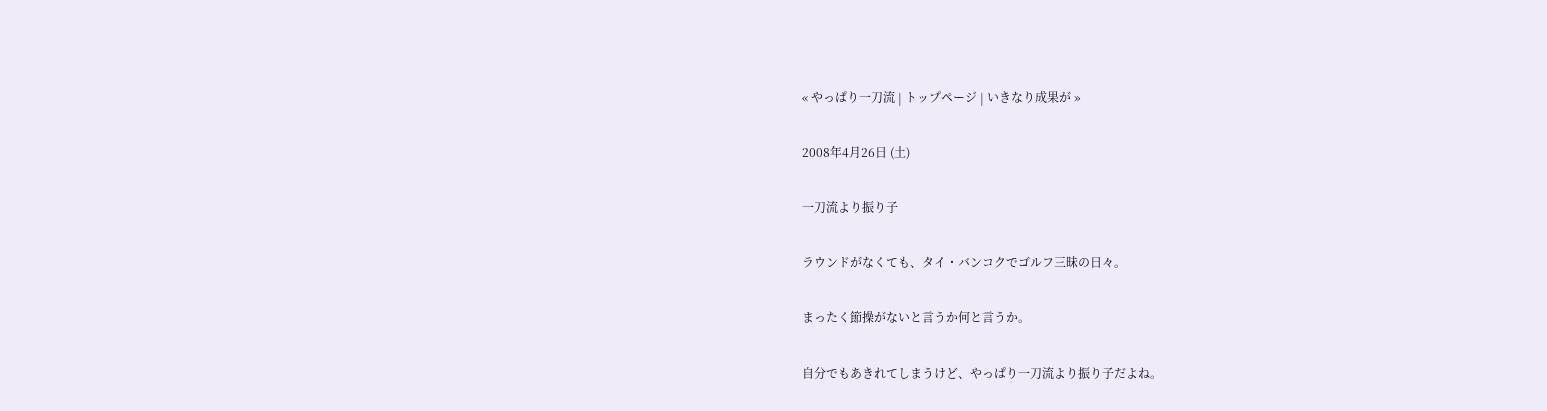« やっぱり一刀流 | トップページ | いきなり成果が »

2008年4月26日 (土)

一刀流より振り子

ラウンドがなくても、タイ・バンコクでゴルフ三昧の日々。

まったく節操がないと言うか何と言うか。

自分でもあきれてしまうけど、やっぱり一刀流より振り子だよね。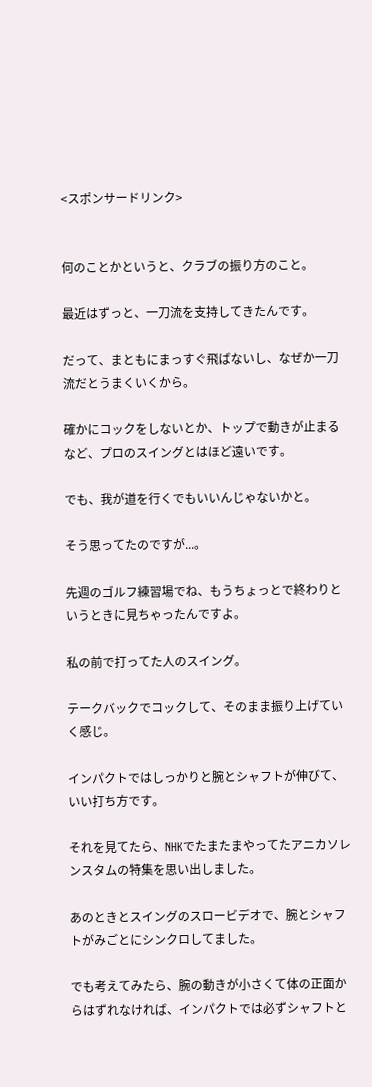<スポンサードリンク>


何のことかというと、クラブの振り方のこと。

最近はずっと、一刀流を支持してきたんです。

だって、まともにまっすぐ飛ばないし、なぜか一刀流だとうまくいくから。

確かにコックをしないとか、トップで動きが止まるなど、プロのスイングとはほど遠いです。

でも、我が道を行くでもいいんじゃないかと。

そう思ってたのですが...。

先週のゴルフ練習場でね、もうちょっとで終わりというときに見ちゃったんですよ。

私の前で打ってた人のスイング。

テークバックでコックして、そのまま振り上げていく感じ。

インパクトではしっかりと腕とシャフトが伸びて、いい打ち方です。

それを見てたら、NHKでたまたまやってたアニカソレンスタムの特集を思い出しました。

あのときとスイングのスロービデオで、腕とシャフトがみごとにシンクロしてました。

でも考えてみたら、腕の動きが小さくて体の正面からはずれなければ、インパクトでは必ずシャフトと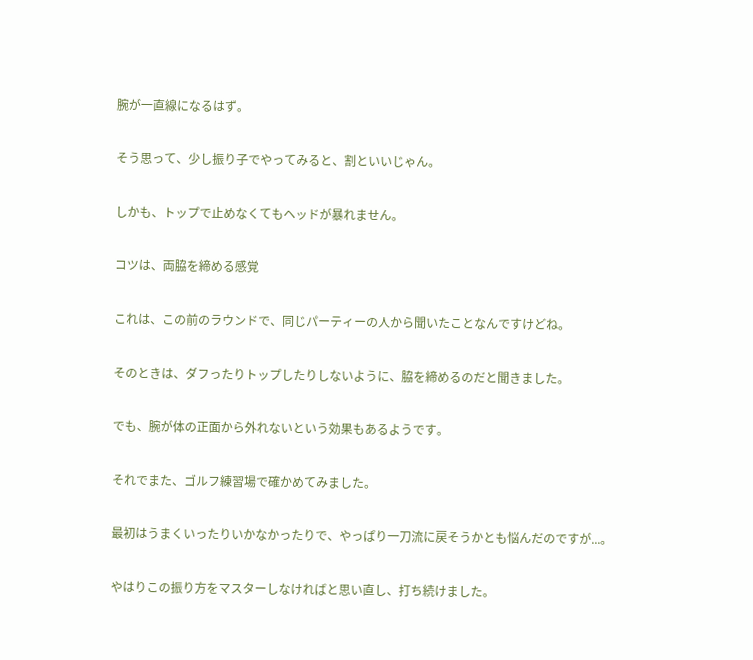腕が一直線になるはず。

そう思って、少し振り子でやってみると、割といいじゃん。

しかも、トップで止めなくてもヘッドが暴れません。

コツは、両脇を締める感覚

これは、この前のラウンドで、同じパーティーの人から聞いたことなんですけどね。

そのときは、ダフったりトップしたりしないように、脇を締めるのだと聞きました。

でも、腕が体の正面から外れないという効果もあるようです。

それでまた、ゴルフ練習場で確かめてみました。

最初はうまくいったりいかなかったりで、やっぱり一刀流に戻そうかとも悩んだのですが...。

やはりこの振り方をマスターしなければと思い直し、打ち続けました。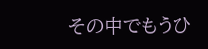その中でもうひ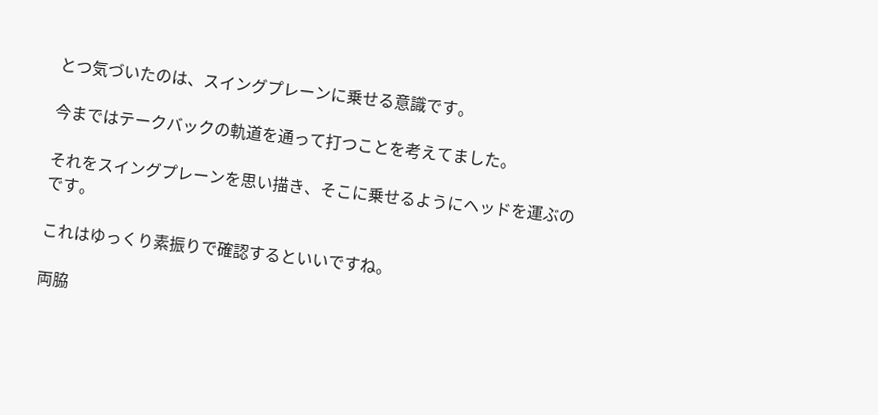とつ気づいたのは、スイングプレーンに乗せる意識です。

今まではテークバックの軌道を通って打つことを考えてました。

それをスイングプレーンを思い描き、そこに乗せるようにヘッドを運ぶのです。

これはゆっくり素振りで確認するといいですね。

両脇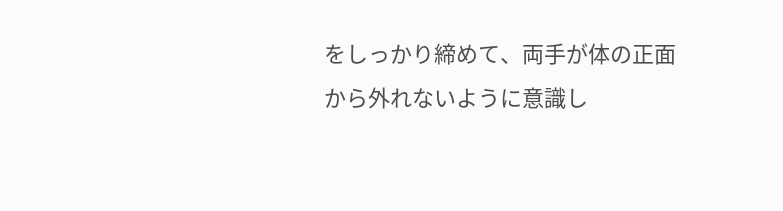をしっかり締めて、両手が体の正面から外れないように意識し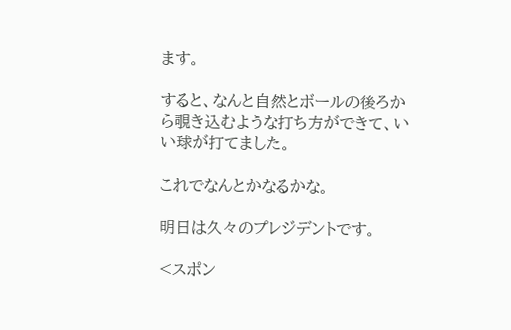ます。

すると、なんと自然とボールの後ろから覗き込むような打ち方ができて、いい球が打てました。

これでなんとかなるかな。

明日は久々のプレジデントです。

<スポン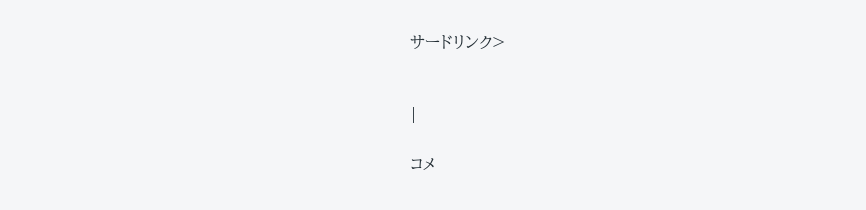サードリンク>


|

コメ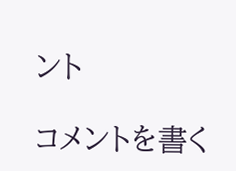ント

コメントを書く